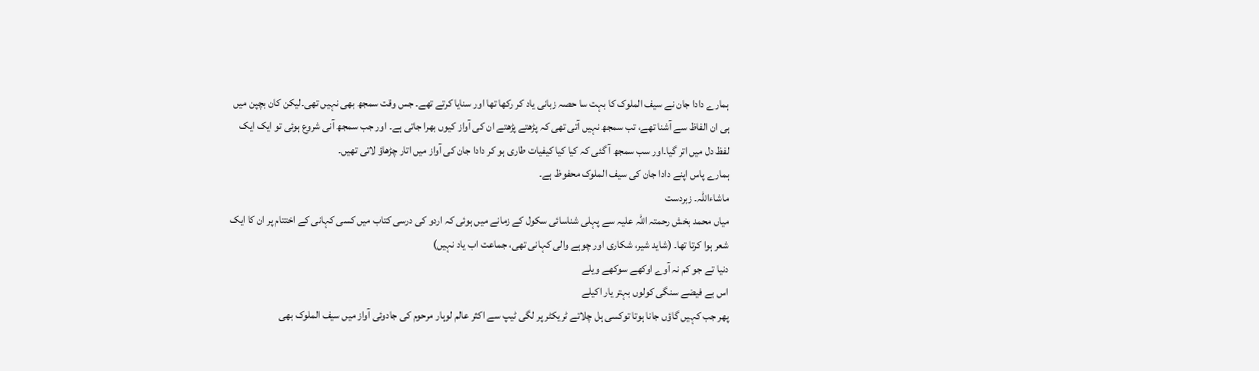ہمارے دادا جان نے سیف الملوک کا بہت سا حصہ زبانی یاد کر رکھا تھا اور سنایا کرتے تھے۔ جس وقت سمجھ بھی نہیں تھی۔لیکن کان بچپن میں ہی ان الفاظ سے آشنا تھے، تب سمجھ نہیں آتی تھی کہ پڑھتے پڑھتے ان کی آواز کیوں بھرا جاتی ہے۔ اور جب سمجھ آنی شروع ہوئی تو ایک ایک لفظ دل میں اتر گیا۔اور سب سمجھ آ گئی کہ کیا کیا کیفیات طاری ہو کر دادا جان کی آواز میں اتار چڑھاؤ لاتی تھیں۔
ہمارے پاس اپنے دادا جان کی سیف الملوک محفوظ ہے۔
ماشاءاللہ۔ زبردست
میاں محمد بخش رحمتہ اللہ علیہ سے پہلی شناسائی سکول کے زمانے میں ہوئی کہ اردو کی درسی کتاب میں کسی کہانی کے اختتام پر ان کا ایک شعر ہوا کرتا تھا۔ (شاید شیر، شکاری اور چوہے والی کہانی تھی، جماعت اب یاد نہیں)
دنیا تے جو کم نہ آوے اوکھے سوکھے ویلے
اس بے فیضے سنگی کولوں بہتر یار اکیلے
پھر جب کہیں گاؤں جانا ہوتا توکسی ہل چلاتے ٹریکٹر پر لگی ٹیپ سے اکثر عالم لوہار مرحوم کی جادوئی آواز میں سیف الملوک بھی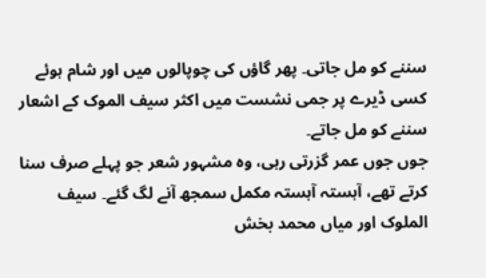سننے کو مل جاتی۔ پھر گاؤں کی چوپالوں میں اور شام ہوئے کسی ڈیرے پر جمی نشست میں اکثر سیف الموک کے اشعار سننے کو مل جاتے۔
جوں جوں عمر گزرتی رہی، وہ مشہور شعر جو پہلے صرف سنا کرتے تھے، آہستہ آہستہ مکمل سمجھ آنے لگ گئے۔ سیف الملوک اور میاں محمد بخش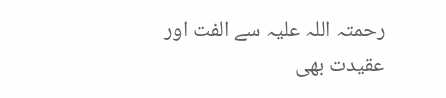رحمتہ اللہ علیہ سے الفت اور عقیدت بھی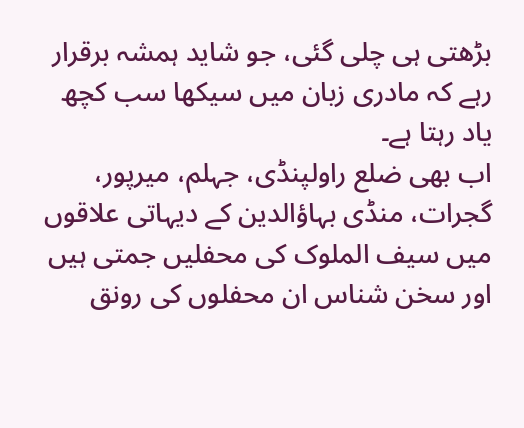بڑھتی ہی چلی گئی، جو شاید ہمشہ برقرار رہے کہ مادری زبان میں سیکھا سب کچھ یاد رہتا ہے۔
اب بھی ضلع راولپنڈی، جہلم، میرپور، گجرات، منڈی بہاؤالدین کے دیہاتی علاقوں میں سیف الملوک کی محفلیں جمتی ہیں اور سخن شناس ان محفلوں کی رونق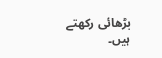بڑھائی رکھتے ہیں۔